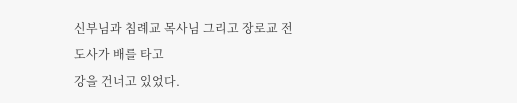신부님과 침례교 목사님 그리고 장로교 전도사가 배를 타고
강을 건너고 있었다.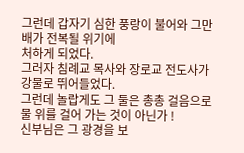그런데 갑자기 심한 풍랑이 불어와 그만 배가 전복될 위기에
처하게 되었다.
그러자 침례교 목사와 장로교 전도사가 강물로 뛰어들었다.
그런데 놀랍게도 그 둘은 총총 걸음으로 물 위를 걸어 가는 것이 아닌가 !
신부님은 그 광경을 보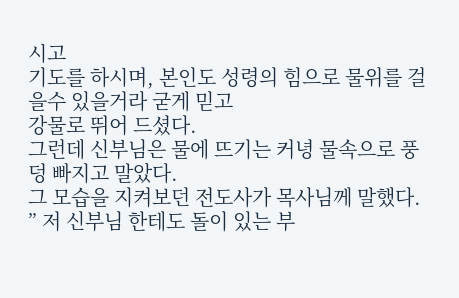시고
기도를 하시며, 본인도 성령의 힘으로 물위를 걸을수 있을거라 굳게 믿고
강물로 뛰어 드셨다.
그런데 신부님은 물에 뜨기는 커녕 물속으로 풍덩 빠지고 말았다.
그 모습을 지켜보던 전도사가 목사님께 말했다.
” 저 신부님 한테도 돌이 있는 부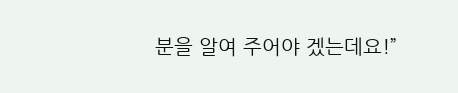분을 알여 주어야 겠는데요!”